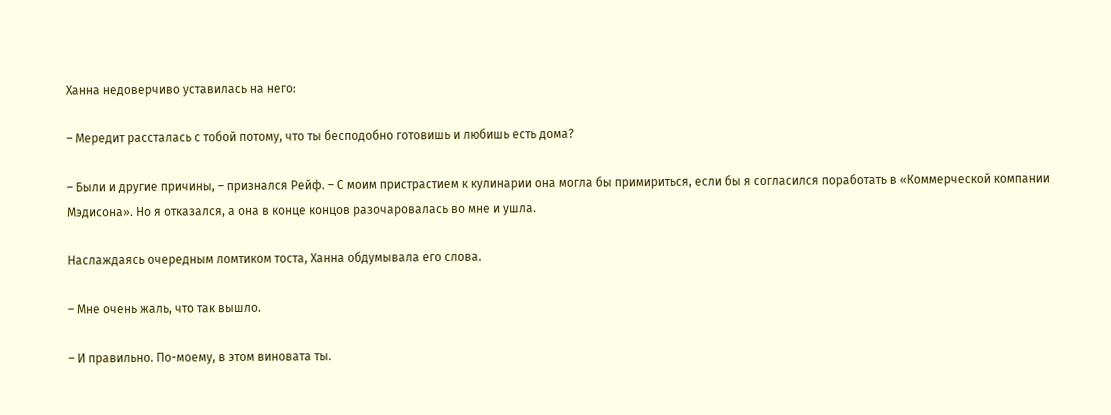Ханна недоверчиво уставилась на него:

– Мередит рассталась с тобой потому, что ты бесподобно готовишь и любишь есть дома?

– Были и другие причины, – признался Рейф. – С моим пристрастием к кулинарии она могла бы примириться, если бы я согласился поработать в «Коммерческой компании Мэдисона». Но я отказался, а она в конце концов разочаровалась во мне и ушла.

Наслаждаясь очередным ломтиком тоста, Ханна обдумывала его слова.

– Мне очень жаль, что так вышло.

– И правильно. По-моему, в этом виновата ты.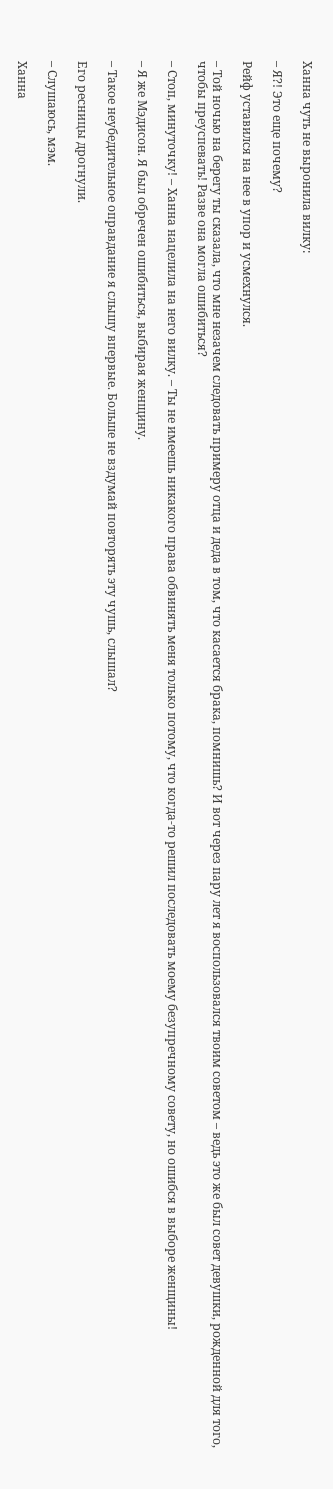Ханна чуть не выронила вилку:

– Я?! Это еще почему?

Рейф уставился на нее в упор и усмехнулся.

– Той ночью на берегу ты сказала, что мне незачем следовать примеру отца и деда в том, что касается брака, помнишь? И вот через пару лет я воспользовался твоим советом – ведь это же был совет девушки, рожденной для того, чтобы преуспевать! Разве она могла ошибиться?

– Стоп, минуточку! – Ханна нацелила на него вилку. – Ты не имеешь никакого права обвинять меня только потому, что когда-то решил последовать моему безупречному совету, но ошибся в выборе женщины!

– Я же Мэдисон. Я был обречен ошибиться, выбирая женщину.

– Такое неубедительное оправдание я слышу впервые. Больше не вздумай повторять эту чушь, слышал?

Его ресницы дрогнули.

– Слушаюсь, мэм.

Ханна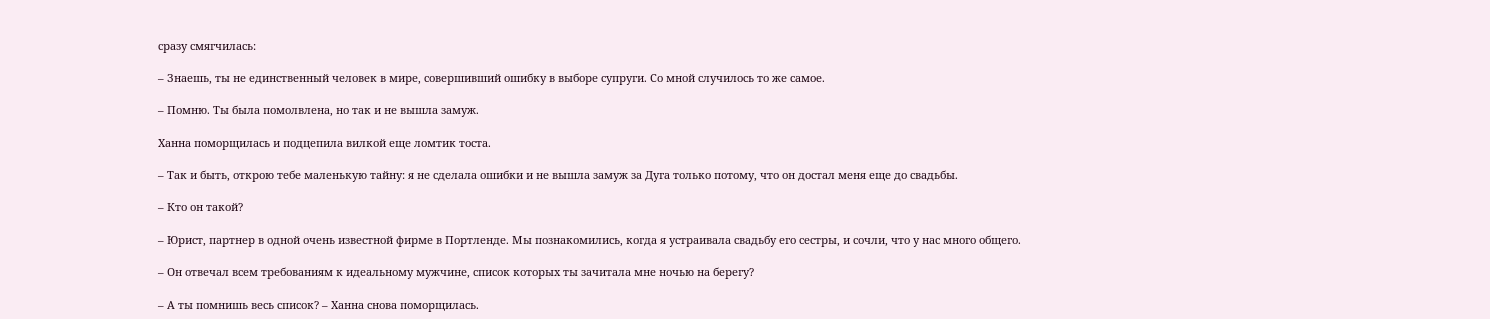сразу смягчилась:

– Знаешь, ты не единственный человек в мире, совершивший ошибку в выборе супруги. Со мной случилось то же самое.

– Помню. Ты была помолвлена, но так и не вышла замуж.

Ханна поморщилась и подцепила вилкой еще ломтик тоста.

– Так и быть, открою тебе маленькую тайну: я не сделала ошибки и не вышла замуж за Дуга только потому, что он достал меня еще до свадьбы.

– Кто он такой?

– Юрист, партнер в одной очень известной фирме в Портленде. Мы познакомились, когда я устраивала свадьбу его сестры, и сочли, что у нас много общего.

– Он отвечал всем требованиям к идеальному мужчине, список которых ты зачитала мне ночью на берегу?

– А ты помнишь весь список? – Ханна снова поморщилась.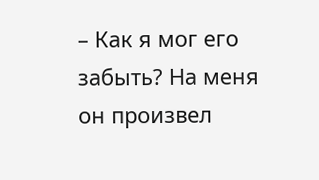– Как я мог его забыть? На меня он произвел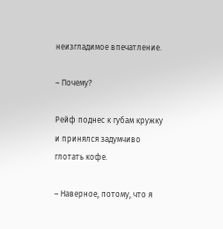неизгладимое впечатление.

– Почему?

Рейф поднес к губам кружку и принялся задумчиво глотать кофе.

– Наверное, потому, что я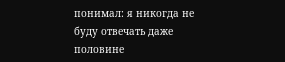понимал: я никогда не буду отвечать даже половине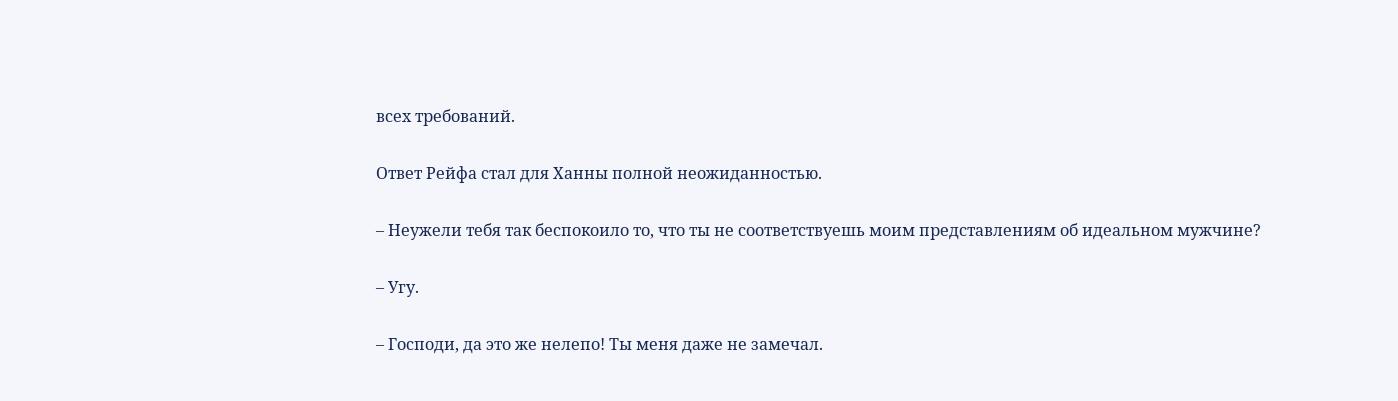всех требований.

Ответ Рейфа стал для Ханны полной неожиданностью.

– Неужели тебя так беспокоило то, что ты не соответствуешь моим представлениям об идеальном мужчине?

– Угу.

– Господи, да это же нелепо! Ты меня даже не замечал.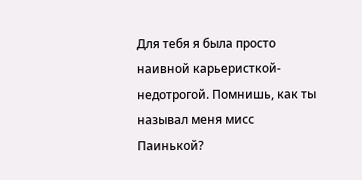Для тебя я была просто наивной карьеристкой-недотрогой. Помнишь, как ты называл меня мисс Паинькой?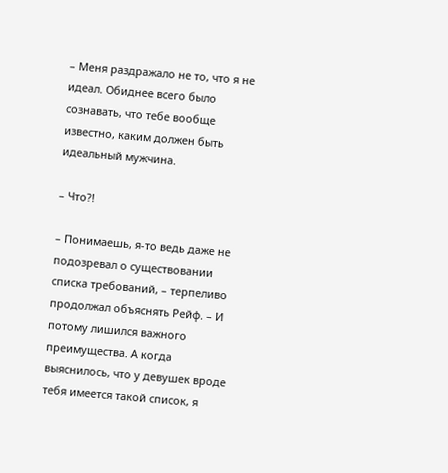– Меня раздражало не то, что я не идеал. Обиднее всего было сознавать, что тебе вообще известно, каким должен быть идеальный мужчина.

– Что?!

– Понимаешь, я-то ведь даже не подозревал о существовании списка требований, – терпеливо продолжал объяснять Рейф. – И потому лишился важного преимущества. А когда выяснилось, что у девушек вроде тебя имеется такой список, я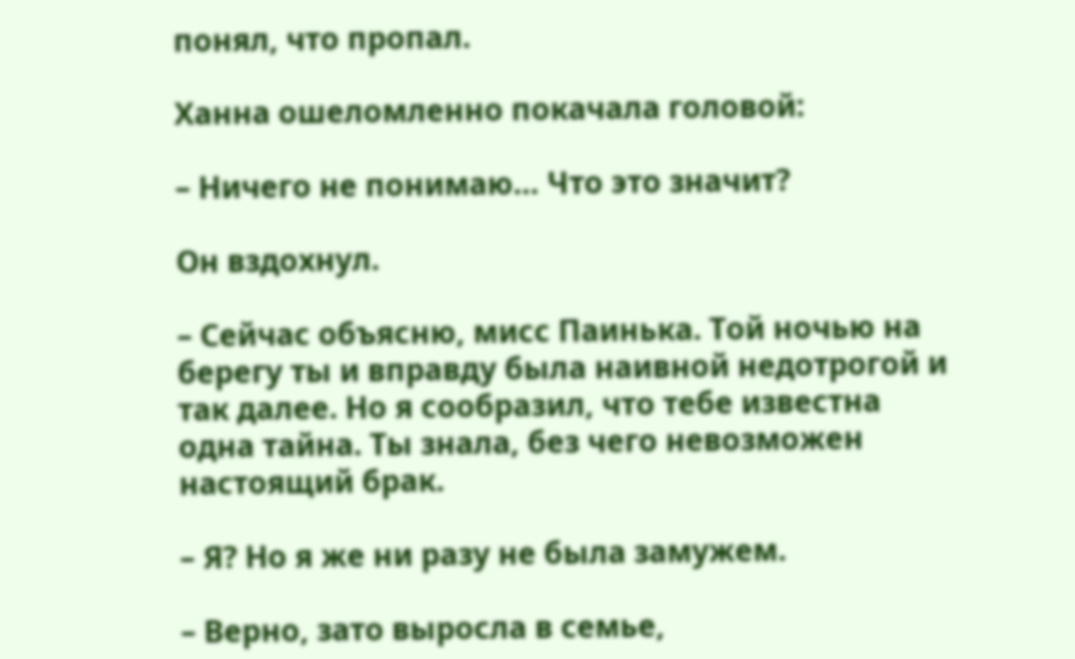понял, что пропал.

Ханна ошеломленно покачала головой:

– Ничего не понимаю… Что это значит?

Он вздохнул.

– Сейчас объясню, мисс Паинька. Той ночью на берегу ты и вправду была наивной недотрогой и так далее. Но я сообразил, что тебе известна одна тайна. Ты знала, без чего невозможен настоящий брак.

– Я? Но я же ни разу не была замужем.

– Верно, зато выросла в семье,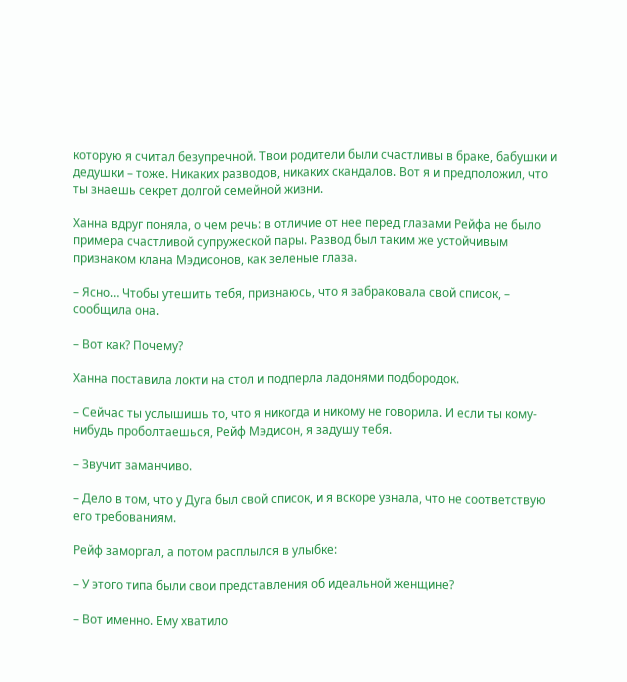которую я считал безупречной. Твои родители были счастливы в браке, бабушки и дедушки – тоже. Никаких разводов, никаких скандалов. Вот я и предположил, что ты знаешь секрет долгой семейной жизни.

Ханна вдруг поняла, о чем речь: в отличие от нее перед глазами Рейфа не было примера счастливой супружеской пары. Развод был таким же устойчивым признаком клана Мэдисонов, как зеленые глаза.

– Ясно… Чтобы утешить тебя, признаюсь, что я забраковала свой список, – сообщила она.

– Вот как? Почему?

Ханна поставила локти на стол и подперла ладонями подбородок.

– Сейчас ты услышишь то, что я никогда и никому не говорила. И если ты кому-нибудь проболтаешься, Рейф Мэдисон, я задушу тебя.

– Звучит заманчиво.

– Дело в том, что у Дуга был свой список, и я вскоре узнала, что не соответствую его требованиям.

Рейф заморгал, а потом расплылся в улыбке:

– У этого типа были свои представления об идеальной женщине?

– Вот именно. Ему хватило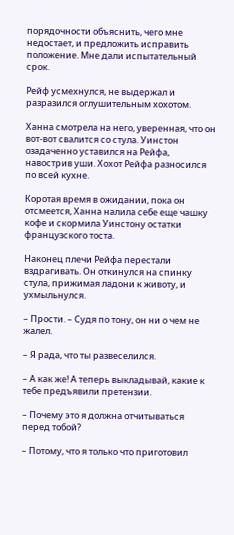порядочности объяснить, чего мне недостает, и предложить исправить положение. Мне дали испытательный срок.

Рейф усмехнулся, не выдержал и разразился оглушительным хохотом.

Ханна смотрела на него, уверенная, что он вот-вот свалится со стула. Уинстон озадаченно уставился на Рейфа, навострив уши. Хохот Рейфа разносился по всей кухне.

Коротая время в ожидании, пока он отсмеется, Ханна налила себе еще чашку кофе и скормила Уинстону остатки французского тоста.

Наконец плечи Рейфа перестали вздрагивать. Он откинулся на спинку стула, прижимая ладони к животу, и ухмыльнулся.

– Прости. – Судя по тону, он ни о чем не жалел.

– Я рада, что ты развеселился.

– А как же! А теперь выкладывай, какие к тебе предъявили претензии.

– Почему это я должна отчитываться перед тобой?

– Потому, что я только что приготовил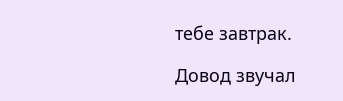тебе завтрак.

Довод звучал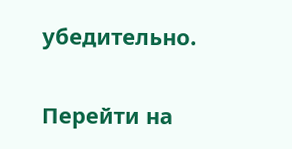убедительно.

Перейти на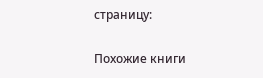страницу:

Похожие книги